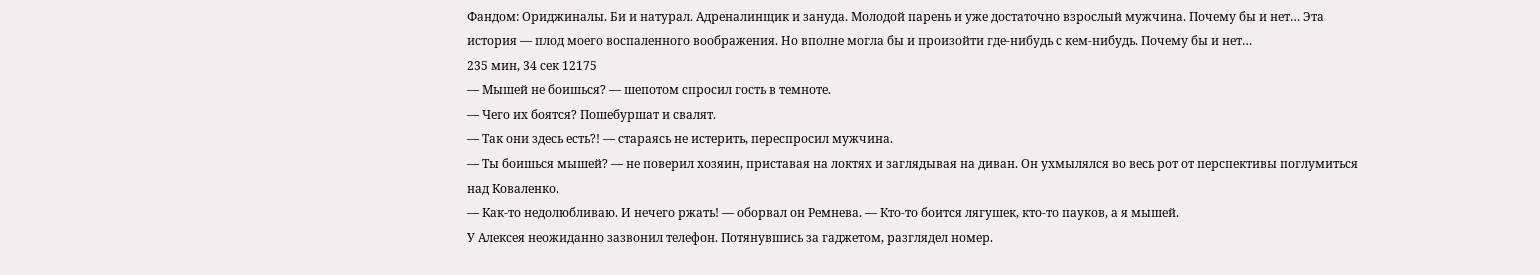Фандом: Ориджиналы. Би и натурал. Адреналинщик и зануда. Молодой парень и уже достаточно взрослый мужчина. Почему бы и нет… Эта история — плод моего воспаленного воображения. Но вполне могла бы и произойти где-нибудь с кем-нибудь. Почему бы и нет…
235 мин, 34 сек 12175
— Мышей не боишься? — шепотом спросил гость в темноте.
— Чего их боятся? Пошебуршат и свалят.
— Так они здесь есть?! — стараясь не истерить, переспросил мужчина.
— Ты боишься мышей? — не поверил хозяин, приставая на локтях и заглядывая на диван. Он ухмылялся во весь рот от перспективы поглумиться над Коваленко.
— Как-то недолюбливаю. И нечего ржать! — оборвал он Ремнева. — Кто-то боится лягушек, кто-то пауков, а я мышей.
У Алексея неожиданно зазвонил телефон. Потянувшись за гаджетом, разглядел номер.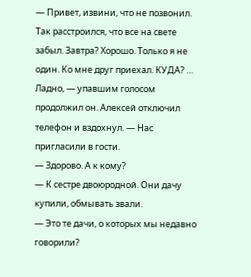— Привет, извини, что не позвонил. Так расстроился, что все на свете забыл. Завтра? Хорошо. Только я не один. Ко мне друг приехал. КУДА? … Ладно, — упавшим голосом продолжил он. Алексей отключил телефон и вздохнул. — Нас пригласили в гости.
— Здорово. А к кому?
— К сестре двоюродной. Они дачу купили, обмывать звали.
— Это те дачи, о которых мы недавно говорили?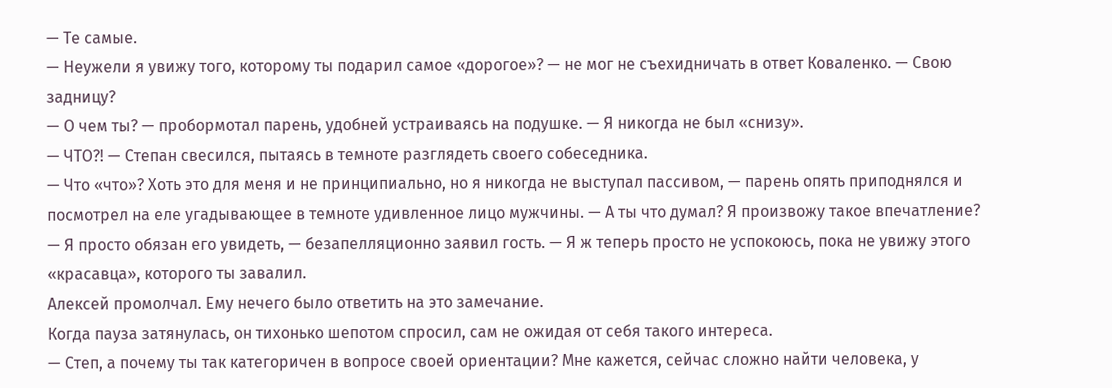— Те самые.
— Неужели я увижу того, которому ты подарил самое «дорогое»? — не мог не съехидничать в ответ Коваленко. — Свою задницу?
— О чем ты? — пробормотал парень, удобней устраиваясь на подушке. — Я никогда не был «снизу».
— ЧТО?! — Степан свесился, пытаясь в темноте разглядеть своего собеседника.
— Что «что»? Хоть это для меня и не принципиально, но я никогда не выступал пассивом, — парень опять приподнялся и посмотрел на еле угадывающее в темноте удивленное лицо мужчины. — А ты что думал? Я произвожу такое впечатление?
— Я просто обязан его увидеть, — безапелляционно заявил гость. — Я ж теперь просто не успокоюсь, пока не увижу этого «красавца», которого ты завалил.
Алексей промолчал. Ему нечего было ответить на это замечание.
Когда пауза затянулась, он тихонько шепотом спросил, сам не ожидая от себя такого интереса.
— Степ, а почему ты так категоричен в вопросе своей ориентации? Мне кажется, сейчас сложно найти человека, у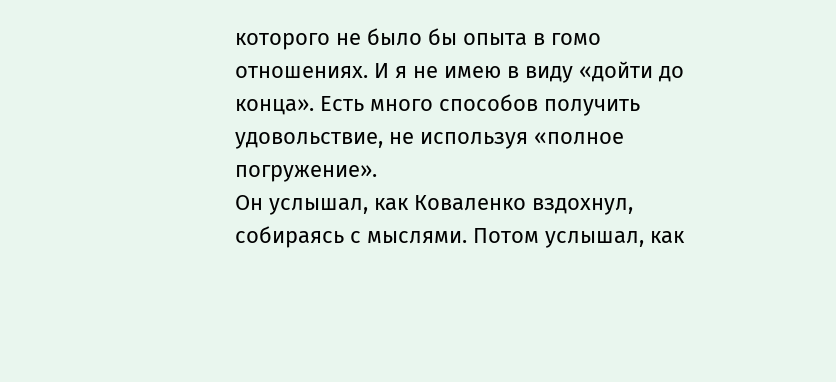которого не было бы опыта в гомо отношениях. И я не имею в виду «дойти до конца». Есть много способов получить удовольствие, не используя «полное погружение».
Он услышал, как Коваленко вздохнул, собираясь с мыслями. Потом услышал, как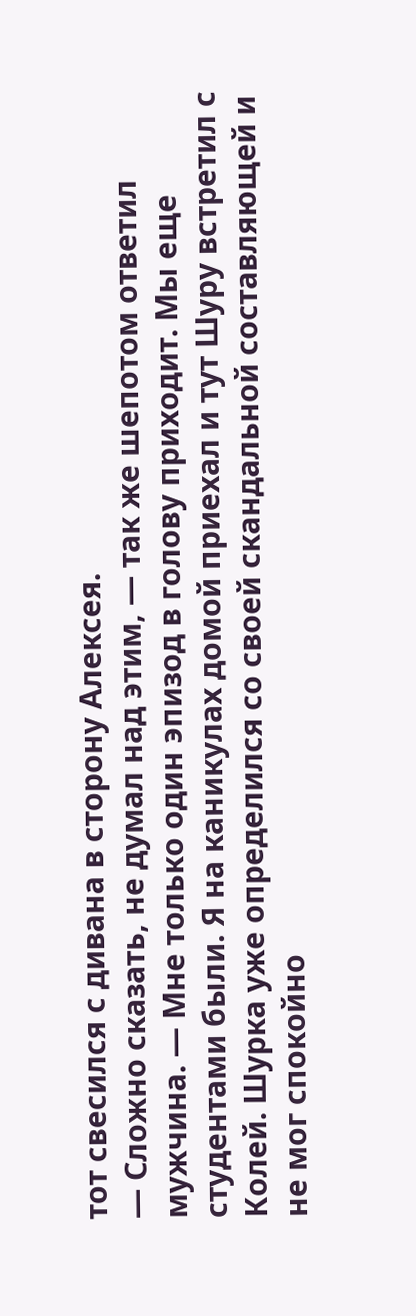тот свесился с дивана в сторону Алексея.
— Сложно сказать, не думал над этим, — так же шепотом ответил мужчина. — Мне только один эпизод в голову приходит. Мы еще студентами были. Я на каникулах домой приехал и тут Шуру встретил с Колей. Шурка уже определился со своей скандальной составляющей и не мог спокойно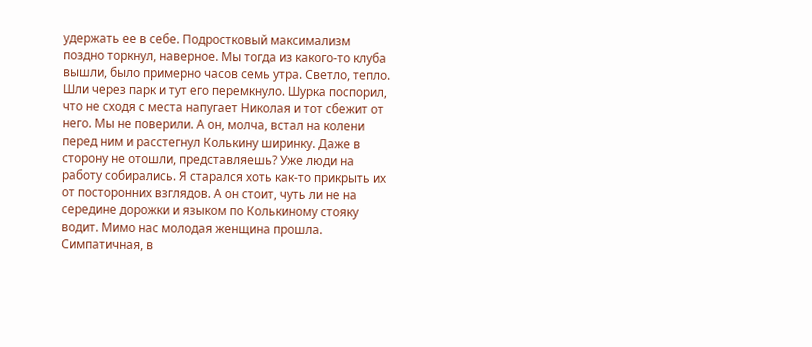удержать ее в себе. Подростковый максимализм поздно торкнул, наверное. Мы тогда из какого-то клуба вышли, было примерно часов семь утра. Светло, тепло. Шли через парк и тут его перемкнуло. Шурка поспорил, что не сходя с места напугает Николая и тот сбежит от него. Мы не поверили. А он, молча, встал на колени перед ним и расстегнул Колькину ширинку. Даже в сторону не отошли, представляешь? Уже люди на работу собирались. Я старался хоть как-то прикрыть их от посторонних взглядов. А он стоит, чуть ли не на середине дорожки и языком по Колькиному стояку водит. Мимо нас молодая женщина прошла. Симпатичная, в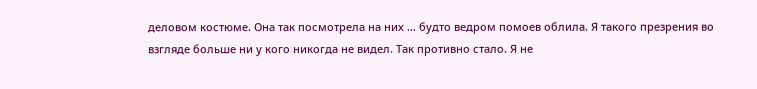деловом костюме. Она так посмотрела на них … будто ведром помоев облила. Я такого презрения во взгляде больше ни у кого никогда не видел. Так противно стало. Я не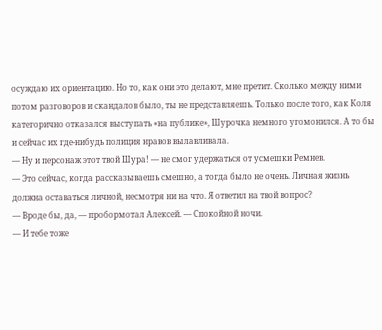осуждаю их ориентацию. Но то, как они это делают, мне претит. Сколько между ними потом разговоров и скандалов было, ты не представляешь. Только после того, как Коля категорично отказался выступать «на публике», Шурочка немного угомонился. А то бы и сейчас их где-нибудь полиция нравов вылавливала.
— Ну и персонаж этот твой Шура! — не смог удержаться от усмешки Ремнев.
— Это сейчас, когда рассказываешь смешно, а тогда было не очень. Личная жизнь должна оставаться личной, несмотря ни на что. Я ответил на твой вопрос?
— Вроде бы, да, — пробормотал Алексей. — Спокойной ночи.
— И тебе тоже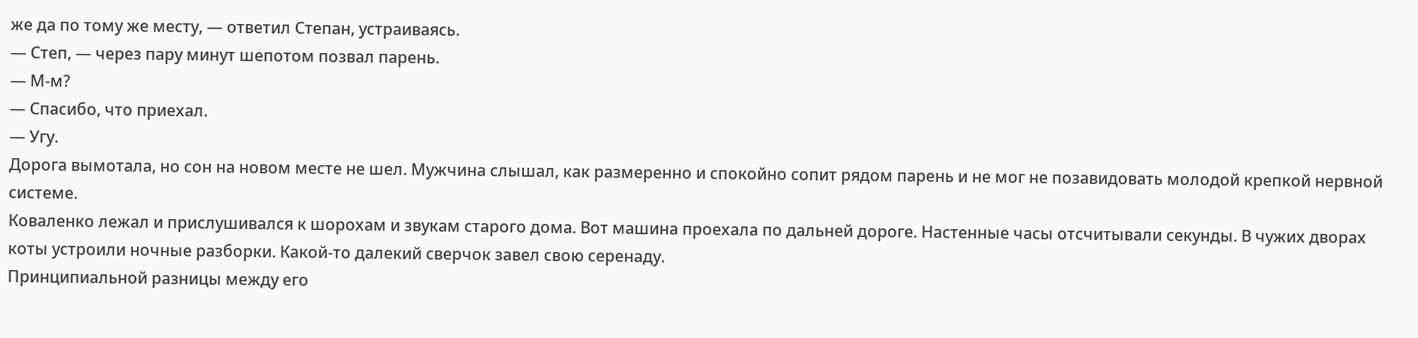же да по тому же месту, — ответил Степан, устраиваясь.
— Степ, — через пару минут шепотом позвал парень.
— М-м?
— Спасибо, что приехал.
— Угу.
Дорога вымотала, но сон на новом месте не шел. Мужчина слышал, как размеренно и спокойно сопит рядом парень и не мог не позавидовать молодой крепкой нервной системе.
Коваленко лежал и прислушивался к шорохам и звукам старого дома. Вот машина проехала по дальней дороге. Настенные часы отсчитывали секунды. В чужих дворах коты устроили ночные разборки. Какой-то далекий сверчок завел свою серенаду.
Принципиальной разницы между его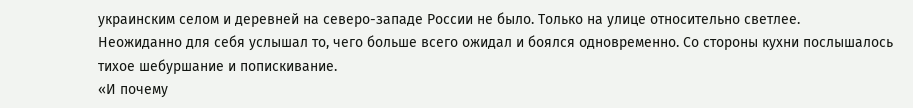украинским селом и деревней на северо-западе России не было. Только на улице относительно светлее.
Неожиданно для себя услышал то, чего больше всего ожидал и боялся одновременно. Со стороны кухни послышалось тихое шебуршание и попискивание.
«И почему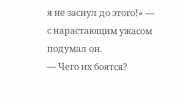я не заснул до этого!» — с нарастающим ужасом подумал он.
— Чего их боятся?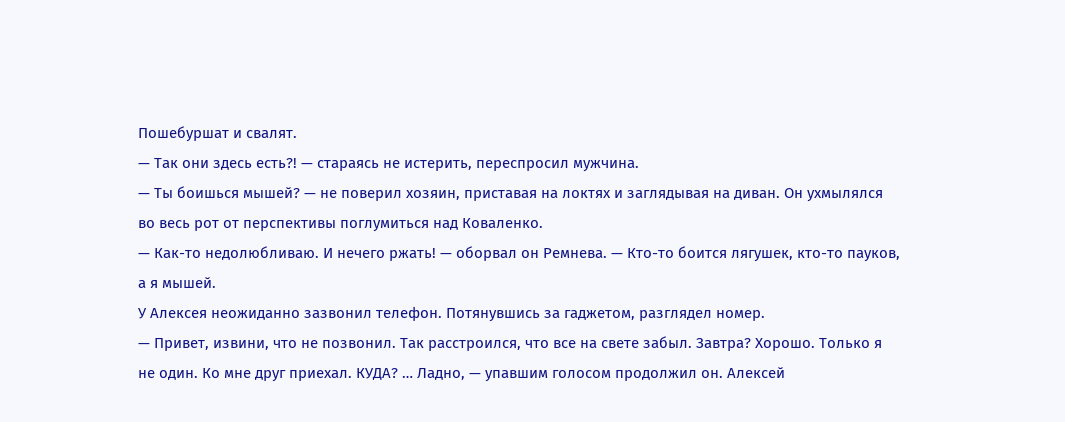Пошебуршат и свалят.
— Так они здесь есть?! — стараясь не истерить, переспросил мужчина.
— Ты боишься мышей? — не поверил хозяин, приставая на локтях и заглядывая на диван. Он ухмылялся во весь рот от перспективы поглумиться над Коваленко.
— Как-то недолюбливаю. И нечего ржать! — оборвал он Ремнева. — Кто-то боится лягушек, кто-то пауков, а я мышей.
У Алексея неожиданно зазвонил телефон. Потянувшись за гаджетом, разглядел номер.
— Привет, извини, что не позвонил. Так расстроился, что все на свете забыл. Завтра? Хорошо. Только я не один. Ко мне друг приехал. КУДА? … Ладно, — упавшим голосом продолжил он. Алексей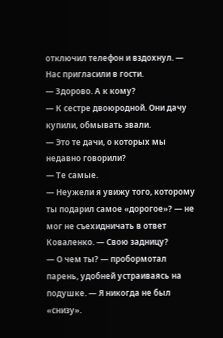отключил телефон и вздохнул. — Нас пригласили в гости.
— Здорово. А к кому?
— К сестре двоюродной. Они дачу купили, обмывать звали.
— Это те дачи, о которых мы недавно говорили?
— Те самые.
— Неужели я увижу того, которому ты подарил самое «дорогое»? — не мог не съехидничать в ответ Коваленко. — Свою задницу?
— О чем ты? — пробормотал парень, удобней устраиваясь на подушке. — Я никогда не был «снизу».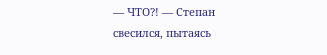— ЧТО?! — Степан свесился, пытаясь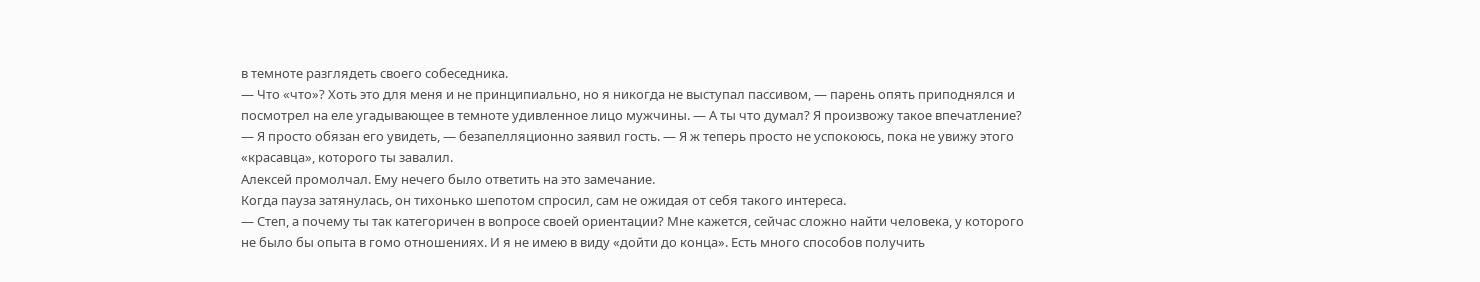в темноте разглядеть своего собеседника.
— Что «что»? Хоть это для меня и не принципиально, но я никогда не выступал пассивом, — парень опять приподнялся и посмотрел на еле угадывающее в темноте удивленное лицо мужчины. — А ты что думал? Я произвожу такое впечатление?
— Я просто обязан его увидеть, — безапелляционно заявил гость. — Я ж теперь просто не успокоюсь, пока не увижу этого «красавца», которого ты завалил.
Алексей промолчал. Ему нечего было ответить на это замечание.
Когда пауза затянулась, он тихонько шепотом спросил, сам не ожидая от себя такого интереса.
— Степ, а почему ты так категоричен в вопросе своей ориентации? Мне кажется, сейчас сложно найти человека, у которого не было бы опыта в гомо отношениях. И я не имею в виду «дойти до конца». Есть много способов получить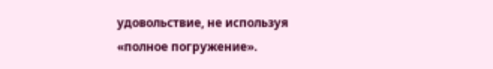удовольствие, не используя «полное погружение».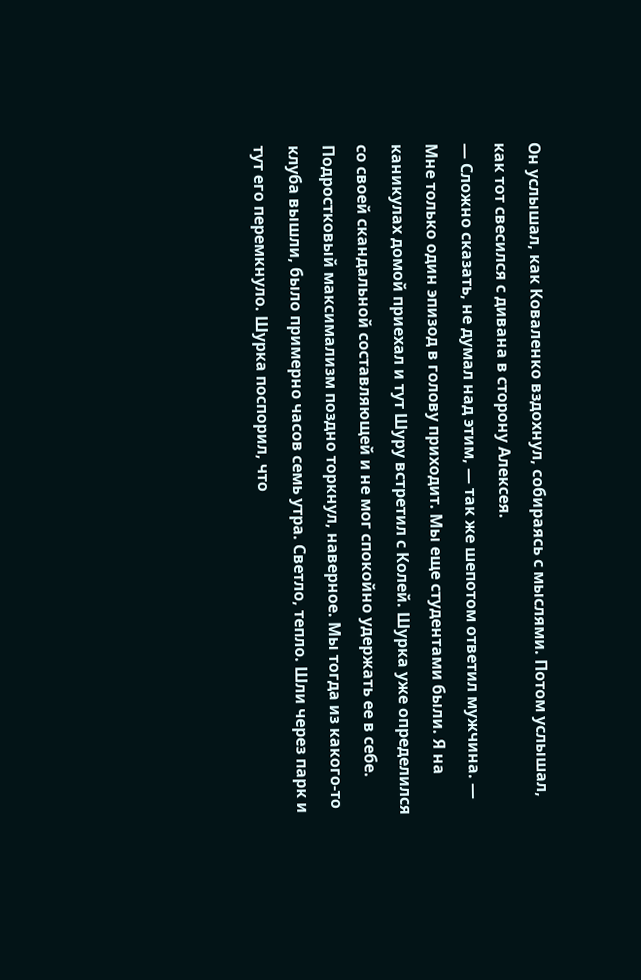Он услышал, как Коваленко вздохнул, собираясь с мыслями. Потом услышал, как тот свесился с дивана в сторону Алексея.
— Сложно сказать, не думал над этим, — так же шепотом ответил мужчина. — Мне только один эпизод в голову приходит. Мы еще студентами были. Я на каникулах домой приехал и тут Шуру встретил с Колей. Шурка уже определился со своей скандальной составляющей и не мог спокойно удержать ее в себе. Подростковый максимализм поздно торкнул, наверное. Мы тогда из какого-то клуба вышли, было примерно часов семь утра. Светло, тепло. Шли через парк и тут его перемкнуло. Шурка поспорил, что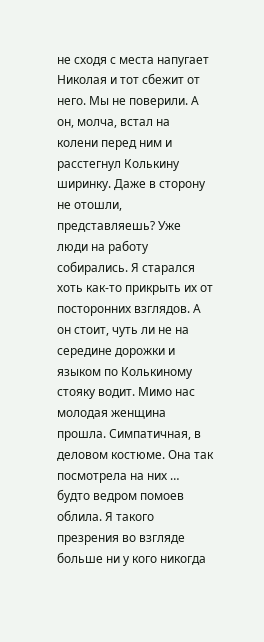не сходя с места напугает Николая и тот сбежит от него. Мы не поверили. А он, молча, встал на колени перед ним и расстегнул Колькину ширинку. Даже в сторону не отошли, представляешь? Уже люди на работу собирались. Я старался хоть как-то прикрыть их от посторонних взглядов. А он стоит, чуть ли не на середине дорожки и языком по Колькиному стояку водит. Мимо нас молодая женщина прошла. Симпатичная, в деловом костюме. Она так посмотрела на них … будто ведром помоев облила. Я такого презрения во взгляде больше ни у кого никогда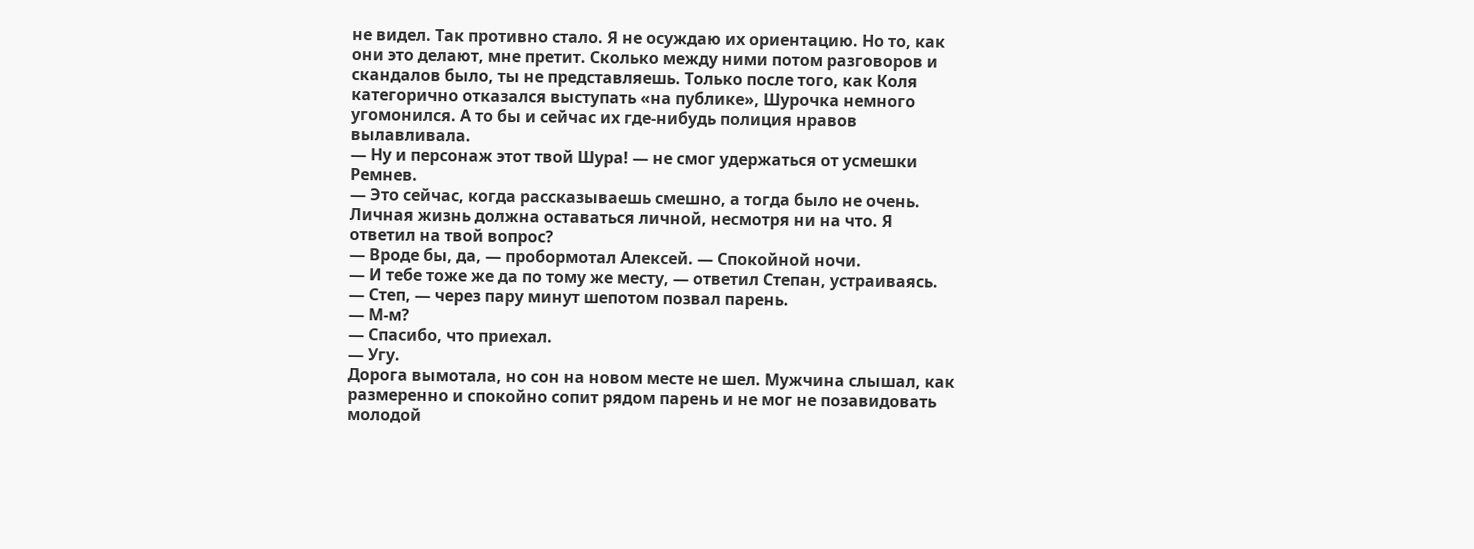не видел. Так противно стало. Я не осуждаю их ориентацию. Но то, как они это делают, мне претит. Сколько между ними потом разговоров и скандалов было, ты не представляешь. Только после того, как Коля категорично отказался выступать «на публике», Шурочка немного угомонился. А то бы и сейчас их где-нибудь полиция нравов вылавливала.
— Ну и персонаж этот твой Шура! — не смог удержаться от усмешки Ремнев.
— Это сейчас, когда рассказываешь смешно, а тогда было не очень. Личная жизнь должна оставаться личной, несмотря ни на что. Я ответил на твой вопрос?
— Вроде бы, да, — пробормотал Алексей. — Спокойной ночи.
— И тебе тоже же да по тому же месту, — ответил Степан, устраиваясь.
— Степ, — через пару минут шепотом позвал парень.
— М-м?
— Спасибо, что приехал.
— Угу.
Дорога вымотала, но сон на новом месте не шел. Мужчина слышал, как размеренно и спокойно сопит рядом парень и не мог не позавидовать молодой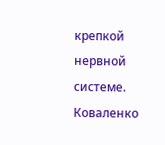крепкой нервной системе.
Коваленко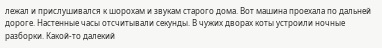лежал и прислушивался к шорохам и звукам старого дома. Вот машина проехала по дальней дороге. Настенные часы отсчитывали секунды. В чужих дворах коты устроили ночные разборки. Какой-то далекий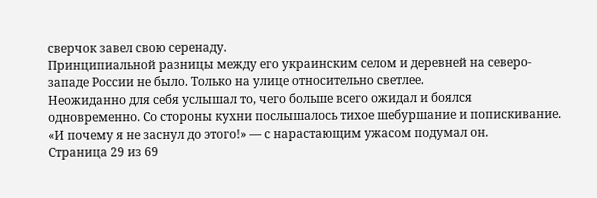сверчок завел свою серенаду.
Принципиальной разницы между его украинским селом и деревней на северо-западе России не было. Только на улице относительно светлее.
Неожиданно для себя услышал то, чего больше всего ожидал и боялся одновременно. Со стороны кухни послышалось тихое шебуршание и попискивание.
«И почему я не заснул до этого!» — с нарастающим ужасом подумал он.
Страница 29 из 69